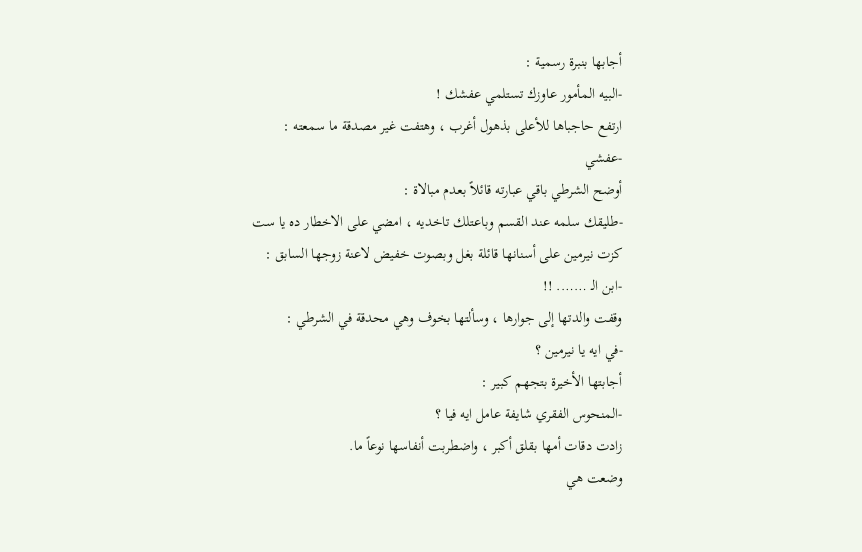أجابها بنبرة رسمية :
-البيه المأمور عاوزك تستلمي عفشك !
ارتفع حاجباها للأعلى بذهول أغرب ، وهتفت غير مصدقة ما سمعته :
-عفشي
أوضح الشرطي باقي عبارته قائلاً بعدم مبالاة :
-طليقك سلمه عند القسم وباعتلك تاخديه ، امضي على الاخطار ده يا ست
كزت نيرمين على أسنانها قائلة بغل وبصوت خفيض لاعنة زوجها السابق :
-ابن الـ ……. !!
وقفت والدتها إلى جوارها ، وسألتها بخوف وهي محدقة في الشرطي :
-في ايه يا نيرمين ؟
أجابتها الأخيرة بتجهم كبير :
-المنحوس الفقري شايفة عامل ايه فيا ؟
زادت دقات أمها بقلق أكبر ، واضطربت أنفاسها نوعاً ما.
وضعت هي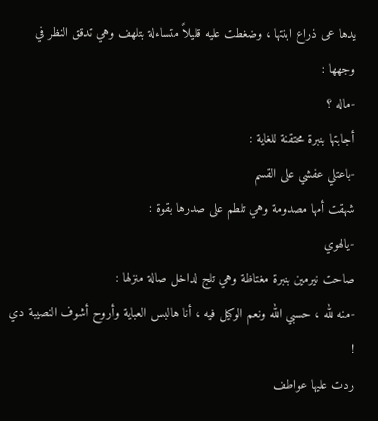يدها عى ذراع ابنتها ، وضغطت عليه قليلاً متساءلة بتلهف وهي تدقق النظر في وجهها :
-ماله ؟
أجابتها بنبرة محتقنة للغاية :
-باعتلي عفشي على القسم
شهقت أمها مصدومة وهي تلطم على صدرها بقوة :
-يالهوي
صاحت نيرمين بنبرة مغتاظة وهي تلج لداخل صالة منزلها :
-منه لله ، حسبي الله ونعم الوكيل فيه ، أنا هالبس العباية وأروح أشوف النصيبة دي !
ردت عليها عواطف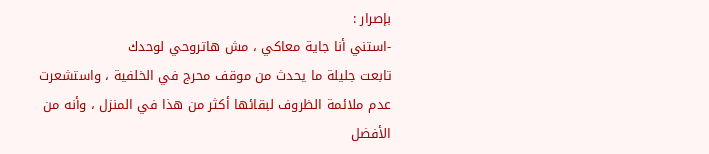بإصرار :
-استني أنا جاية معاكي ، مش هاتروحي لوحدك
تابعت جليلة ما يحدث من موقف محرج في الخلفية ، واستشعرت عدم ملائمة الظروف لبقائها أكثر من هذا في المنزل ، وأنه من الأفضل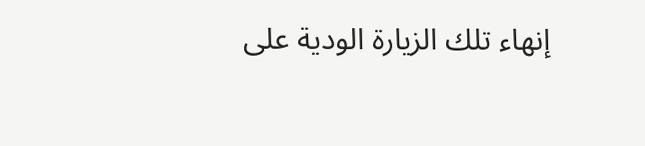إنهاء تلك الزيارة الودية على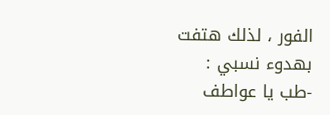الفور ، لذلك هتفت بهدوء نسبي :
-طب يا عواطف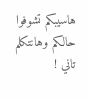هاسيبكم تشوفوا حالكم وهانتكلم تاني !